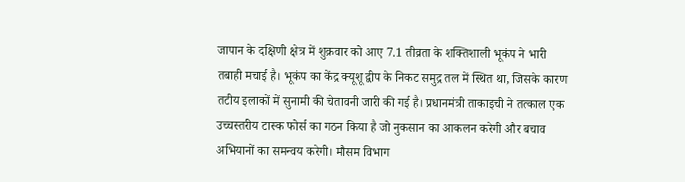जापान के दक्षिणी क्षेत्र में शुक्रवार को आए 7.1 तीव्रता के शक्तिशाली भूकंप ने भारी तबाही मचाई है। भूकंप का केंद्र क्यूशू द्वीप के निकट समुद्र तल में स्थित था, जिसके कारण तटीय इलाकों में सुनामी की चेतावनी जारी की गई है। प्रधानमंत्री ताकाइची ने तत्काल एक उच्चस्तरीय टास्क फोर्स का गठन किया है जो नुकसान का आकलन करेगी और बचाव अभियानों का समन्वय करेगी। मौसम विभाग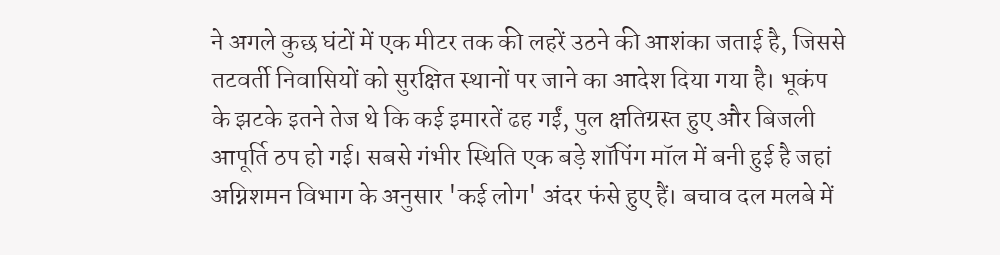ने अगले कुछ घंटों में एक मीटर तक की लहरें उठने की आशंका जताई है, जिससे तटवर्ती निवासियों को सुरक्षित स्थानों पर जाने का आदेश दिया गया है। भूकंप के झटके इतने तेज थे कि कई इमारतें ढह गईं, पुल क्षतिग्रस्त हुए और बिजली आपूर्ति ठप हो गई। सबसे गंभीर स्थिति एक बड़े शॉपिंग मॉल में बनी हुई है जहां अग्निशमन विभाग के अनुसार 'कई लोग' अंदर फंसे हुए हैं। बचाव दल मलबे में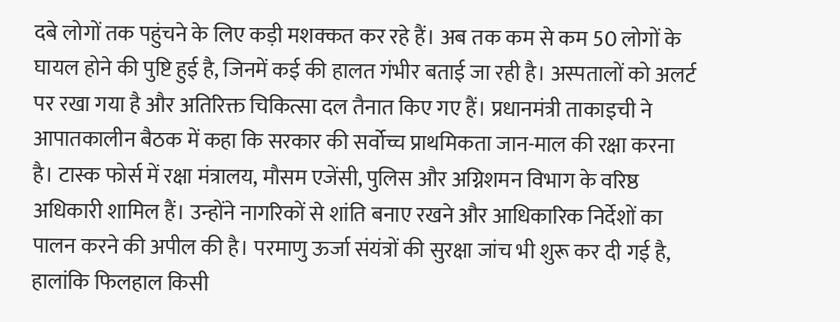दबे लोगों तक पहुंचने के लिए कड़ी मशक्कत कर रहे हैं। अब तक कम से कम 50 लोगों के घायल होने की पुष्टि हुई है, जिनमें कई की हालत गंभीर बताई जा रही है। अस्पतालों को अलर्ट पर रखा गया है और अतिरिक्त चिकित्सा दल तैनात किए गए हैं। प्रधानमंत्री ताकाइची ने आपातकालीन बैठक में कहा कि सरकार की सर्वोच्च प्राथमिकता जान-माल की रक्षा करना है। टास्क फोर्स में रक्षा मंत्रालय, मौसम एजेंसी, पुलिस और अग्निशमन विभाग के वरिष्ठ अधिकारी शामिल हैं। उन्होंने नागरिकों से शांति बनाए रखने और आधिकारिक निर्देशों का पालन करने की अपील की है। परमाणु ऊर्जा संयंत्रों की सुरक्षा जांच भी शुरू कर दी गई है, हालांकि फिलहाल किसी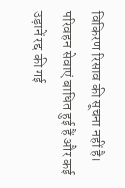विकिरण रिसाव की सूचना नहीं है। परिवहन सेवाएं बाधित हुई हैं और कई उड़ानें रद्द की गई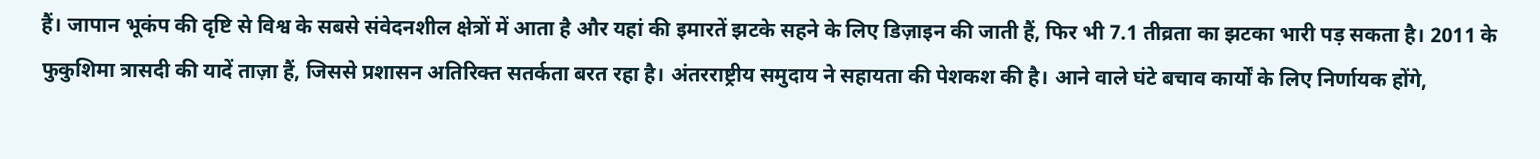हैं। जापान भूकंप की दृष्टि से विश्व के सबसे संवेदनशील क्षेत्रों में आता है और यहां की इमारतें झटके सहने के लिए डिज़ाइन की जाती हैं, फिर भी 7.1 तीव्रता का झटका भारी पड़ सकता है। 2011 के फुकुशिमा त्रासदी की यादें ताज़ा हैं, जिससे प्रशासन अतिरिक्त सतर्कता बरत रहा है। अंतरराष्ट्रीय समुदाय ने सहायता की पेशकश की है। आने वाले घंटे बचाव कार्यों के लिए निर्णायक होंगे,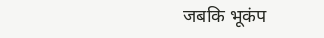जबकि भूकंप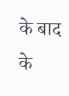के बाद के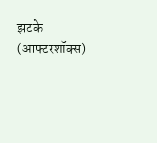झटके (आफ्टरशॉक्स)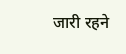जारी रहने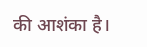की आशंका है।